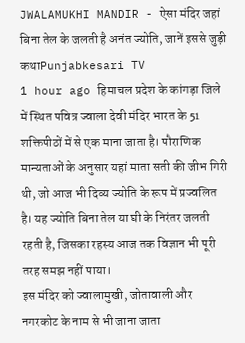JWALAMUKHI MANDIR - ऐसा मंदिर जहां बिना तेल के जलती है अनंत ज्योति, जानें इससे जुड़ी कथाPunjabkesari TV
1 hour ago हिमाचल प्रदेश के कांगड़ा जिले में स्थित पवित्र ज्वाला देवी मंदिर भारत के 51 शक्तिपीठों में से एक माना जाता है। पौराणिक मान्यताओं के अनुसार यहां माता सती की जीभ गिरी थी, जो आज भी दिव्य ज्योति के रूप में प्रज्वलित है। यह ज्योति बिना तेल या घी के निरंतर जलती रहती है, जिसका रहस्य आज तक विज्ञान भी पूरी तरह समझ नहीं पाया।
इस मंदिर को ज्वालामुखी, जोतावाली और नगरकोट के नाम से भी जाना जाता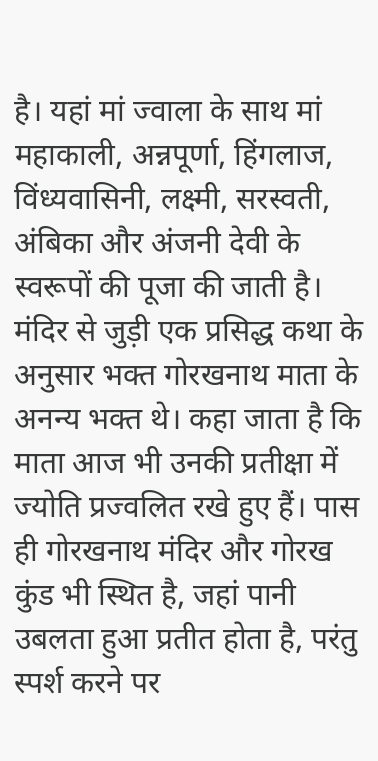है। यहां मां ज्वाला के साथ मां महाकाली, अन्नपूर्णा, हिंगलाज, विंध्यवासिनी, लक्ष्मी, सरस्वती, अंबिका और अंजनी देवी के स्वरूपों की पूजा की जाती है।
मंदिर से जुड़ी एक प्रसिद्ध कथा के अनुसार भक्त गोरखनाथ माता के अनन्य भक्त थे। कहा जाता है कि माता आज भी उनकी प्रतीक्षा में ज्योति प्रज्वलित रखे हुए हैं। पास ही गोरखनाथ मंदिर और गोरख कुंड भी स्थित है, जहां पानी उबलता हुआ प्रतीत होता है, परंतु स्पर्श करने पर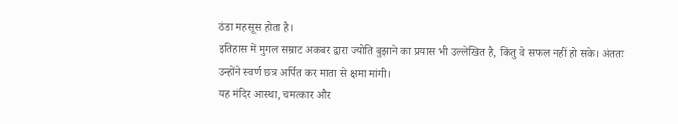ठंडा महसूस होता है।
इतिहास में मुगल सम्राट अकबर द्वारा ज्योति बुझाने का प्रयास भी उल्लेखित है, किंतु वे सफल नहीं हो सके। अंततः उन्होंने स्वर्ण छत्र अर्पित कर माता से क्षमा मांगी।
यह मंदिर आस्था, चमत्कार और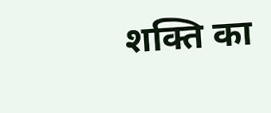शक्ति का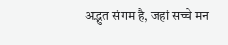अद्भुत संगम है, जहां सच्चे मन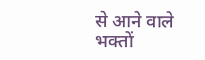से आने वाले भक्तों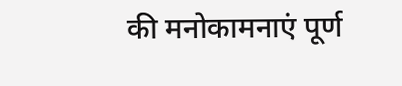की मनोकामनाएं पूर्ण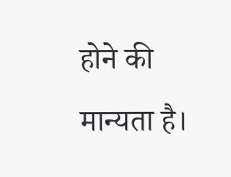होने की मान्यता है।